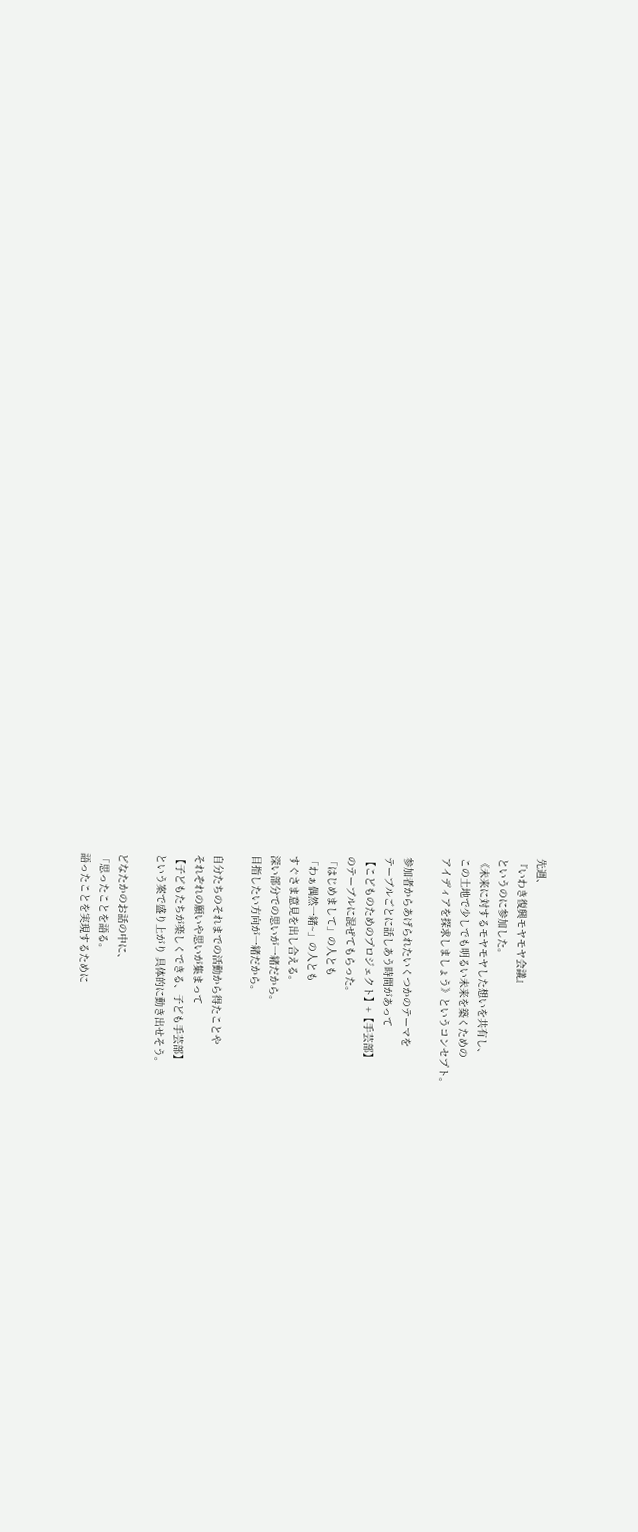先週、
『いわき復興モヤモヤ会議』
というのに参加した。
《未来に対するモヤモヤした想いを共有し、
この土地で少しでも明るい未来を築くための
アイディアを探求しましょう》というコンセプト。

参加者からあげられたいくつかのテーマを
テーブルごとに話しあう時間があって
【こどものためのプロジェクト】+【手芸部】
のテーブルに混ぜてもらった。
「はじめまして」の人とも
「わぁ偶然一緒~」の人とも
すぐさま意見を出し合える。
深い部分での思いが一緒だから。
目指したい方向が一緒だから。

自分たちのそれまでの活動から得たことや
それぞれの願いや思いが集まって
【子どもたちが楽しくできる、子ども手芸部】
という案で盛り上がり 具体的に動き出せそう。

どなたかのお話の中に、
「思ったことを語る。
語ったことを実現するために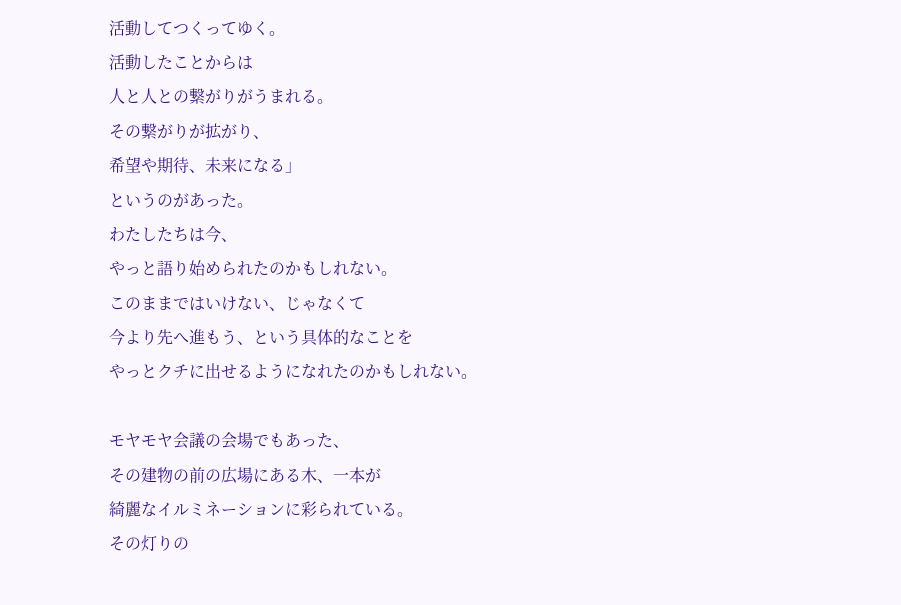活動してつくってゆく。
活動したことからは
人と人との繋がりがうまれる。
その繋がりが拡がり、
希望や期待、未来になる」
というのがあった。
わたしたちは今、
やっと語り始められたのかもしれない。
このままではいけない、じゃなくて
今より先へ進もう、という具体的なことを
やっとクチに出せるようになれたのかもしれない。

モヤモヤ会議の会場でもあった、
その建物の前の広場にある木、一本が
綺麗なイルミネーションに彩られている。
その灯りの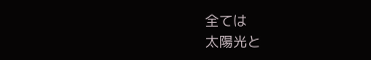全ては
太陽光と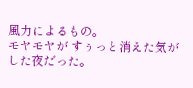風力によるもの。
モヤモヤが すぅっと消えた気がした夜だった。